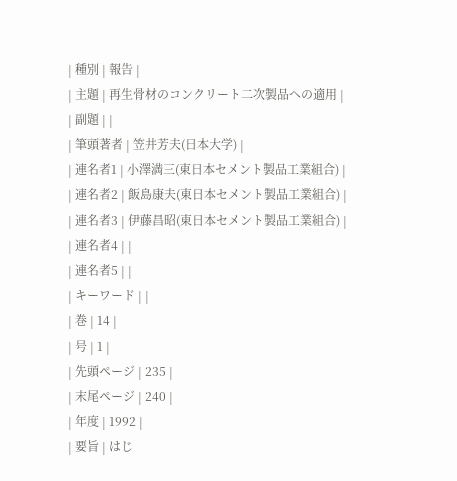| 種別 | 報告 |
| 主題 | 再生骨材のコンクリート二次製品への適用 |
| 副題 | |
| 筆頭著者 | 笠井芳夫(日本大学) |
| 連名者1 | 小澤満三(東日本セメント製品工業組合) |
| 連名者2 | 飯島康夫(東日本セメント製品工業組合) |
| 連名者3 | 伊藤昌昭(東日本セメント製品工業組合) |
| 連名者4 | |
| 連名者5 | |
| キーワード | |
| 巻 | 14 |
| 号 | 1 |
| 先頭ページ | 235 |
| 末尾ページ | 240 |
| 年度 | 1992 |
| 要旨 | はじ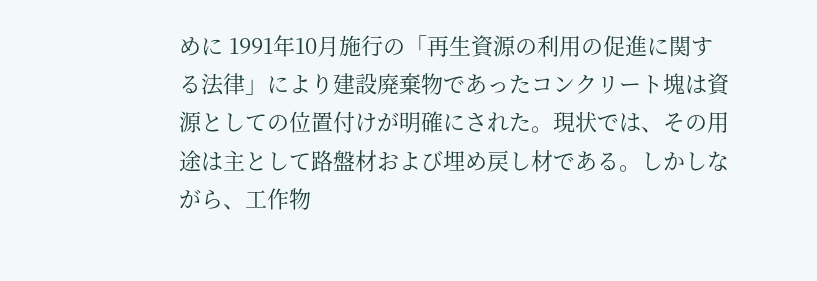めに 1991年10月施行の「再生資源の利用の促進に関する法律」により建設廃棄物であったコンクリート塊は資源としての位置付けが明確にされた。現状では、その用途は主として路盤材および埋め戻し材である。しかしながら、工作物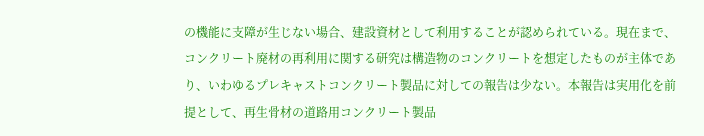の機能に支障が生じない場合、建設資材として利用することが認められている。現在まで、コンクリート廃材の再利用に関する研究は構造物のコンクリートを想定したものが主体であり、いわゆるプレキャストコンクリート製品に対しての報告は少ない。本報告は実用化を前提として、再生骨材の道路用コンクリート製品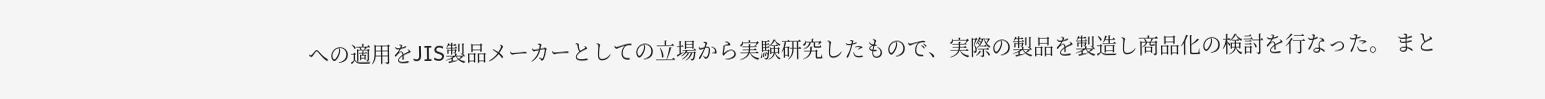への適用をJIS製品メーカーとしての立場から実験研究したもので、実際の製品を製造し商品化の検討を行なった。 まと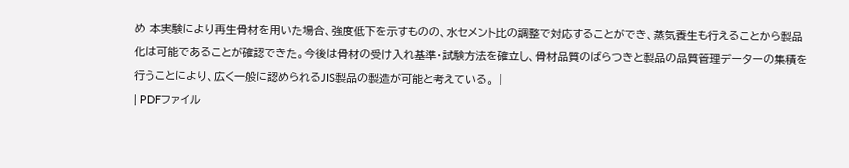め 本実験により再生骨材を用いた場合、強度低下を示すものの、水セメント比の調整で対応することができ、蒸気養生も行えることから製品化は可能であることが確認できた。今後は骨材の受け入れ基準・試験方法を確立し、骨材品質のばらつきと製品の品質管理データーの集積を行うことにより、広く一般に認められるJIS製品の製造が可能と考えている。 |
| PDFファイル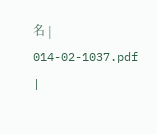名 | 014-02-1037.pdf |